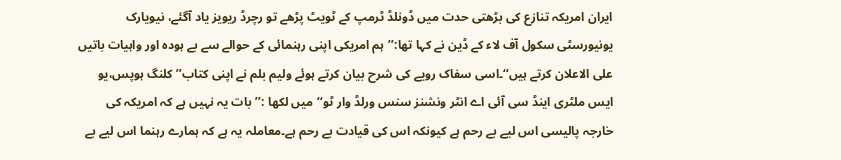ایران امریکہ تنازع کی بڑھتی حدت میں ڈونلڈ ٹرمپ کے ٹویٹ پڑھے تو رچرڈ ریویز یاد آگئے، نیویارک یونیورسٹی سکول آف لاء کے ڈین نے کہا تھا:’’ہم امریکی اپنی رہنمائی کے حوالے سے بے ہودہ اور واہیات باتیں علی الاعلان کرتے ہیں‘‘۔اسی سفاک رویے کی شرح بیان کرتے ہوئے ولیم بلم نے اپنی کتاب’’ کلنگ ہوپس،یو ایس ملٹری اینڈ سی آئی اے انٹر ونشنز سنس ورلڈ وار ٹو‘‘میں لکھا :’’بات یہ نہیں ہے کہ امریکہ کی خارجہ پالیسی اس لیے بے رحم ہے کیونکہ اس کی قیادت بے رحم ہے۔معاملہ یہ ہے کہ ہمارے رہنما اس لیے بے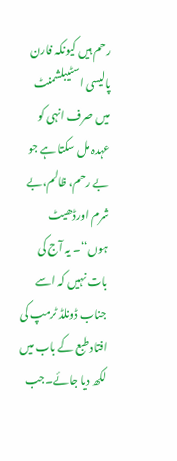رحم ہیں کیونکہ فارن پالیسی اسٹیبلشمنٹ میں صرف انہی کو عہدہ مل سکتا ہے جو بے رحم، ظالم،بے شرم اورڈھیٹ ہوں‘‘۔ یہ آج کی بات نہیں کہ اسے جناب ڈونلڈ ٹرمپ کی افتاد طبع کے باب میں لکھ دیا جائے۔جب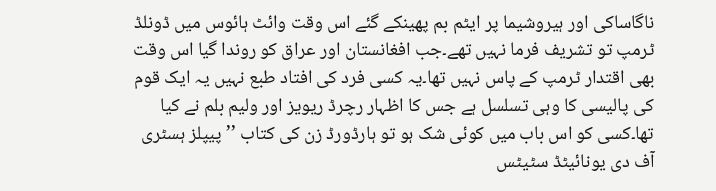ناگاساکی اور ہیروشیما پر ایٹم بم پھینکے گئے اس وقت وائٹ ہائوس میں ڈونلڈ ٹرمپ تو تشریف فرما نہیں تھے۔جب افغانستان اور عراق کو روندا گیا اس وقت بھی اقتدار ٹرمپ کے پاس نہیں تھا۔یہ کسی فرد کی افتاد طبع نہیں یہ ایک قوم کی پالیسی کا وہی تسلسل ہے جس کا اظہار رچرڈ ریویز اور ولیم بلم نے کیا تھا۔کسی کو اس باب میں کوئی شک ہو تو ہارڈورڈ زن کی کتاب ’’ پیپلز ہسٹری آف دی یونائیٹڈ سٹیٹس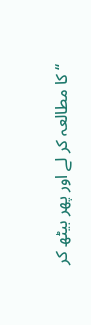‘‘ کا مطالعہ کر لے اور پھر بیٹھ کر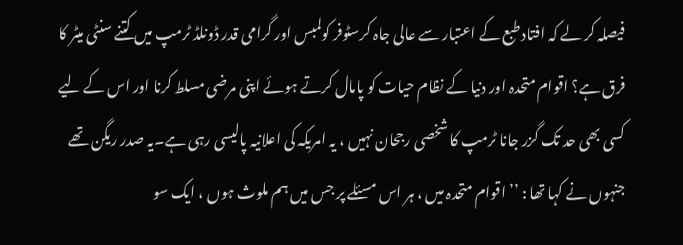فیصلہ کر لے کہ افتاد طبع کے اعتبار سے عالی جاہ کرسٹوفر کولمبس اور گرامی قدر ڈونلڈ ٹرمپ میں کتنے سنٹی میٹر کا فرق ہے؟ اقوام متحدہ اور دنیا کے نظام حیات کو پامال کرتے ہوئے اپنی مرضی مسلط کرنا اور اس کے لیے کسی بھی حد تک گزر جانا ٹرمپ کا شخصی رجحان نہیں ، یہ امریکہ کی اعلانیہ پالیسی رہی ہے۔یہ صدر ریگن تھے جنہوں نے کہا تھا : ’’ اقوام متحدہ میں ، ہر اس مسئلے پر جس میں ہم ملوث ہوں ، ایک سو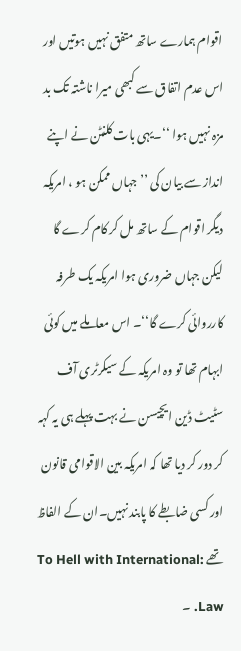اقوام ہمارے ساتھ متفق نہیں ہوتیں اور اس عدم اتفاق سے کبھی میرا ناشتہ تک بد مزہ نہیں ہوا ‘‘۔یہی بات کلنٹن نے اپنے انداز سے بیان کی ’’جہاں ممکن ہو ، امریکہ دیگر اقوام کے ساتھ مل کر کام کرے گا لیکن جہاں ضروری ہوا امریکہ یک طرفہ کارروائی کرے گا‘‘۔ اس معاملے میں کوئی ابہام تھا تو وہ امریکہ کے سیکرٹری آف سٹیٹ ڈین ایچیسن نے بہت پہلے ہی یہ کہہ کر دور کر دیا تھا کہ امریکہ بین الاقوامی قانون اور کسی ضابطے کا پابند نہیں۔ان کے الفاظ تھے :To Hell with International Law. ۔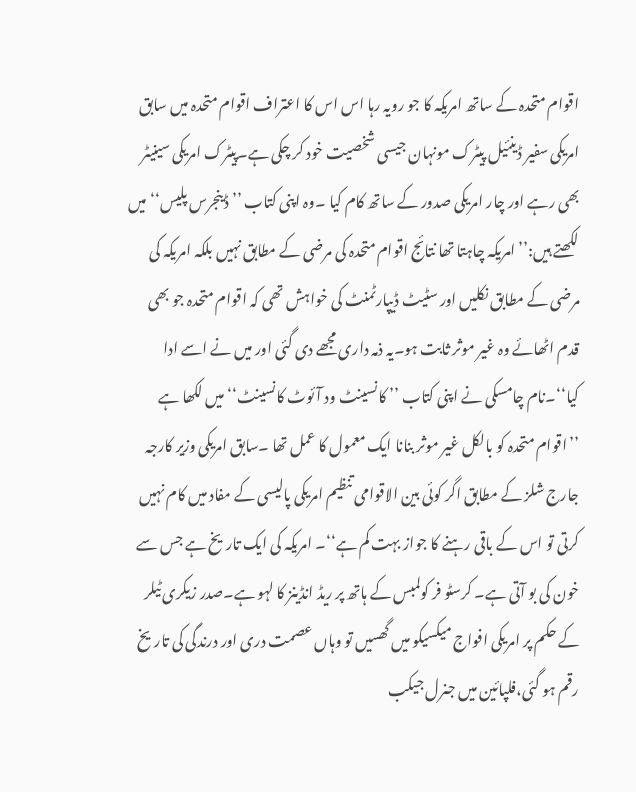اقوام متحدہ کے ساتھ امریکہ کا جو رویہ رہا اس اس کا اعتراف اقوام متحدہ میں سابق امریکی سفیر ڈینئیل پیٹرک مونہان جیسی شخصیت خود کر چکی ہے۔پیٹرک امریکی سینیٹر بھی رہے اور چار امریکی صدور کے ساتھ کام کیا ۔وہ اپنی کتاب ’’ ڈینجرس پلیس‘‘میں لکھتے ہیں:’’امریکہ چاہتا تھا نتائج اقوام متحدہ کی مرضی کے مطابق نہیں بلکہ امریکہ کی مرضی کے مطابق نکلیں اور سٹیٹ ڈیپارٹمنٹ کی خواہش تھی کہ اقوام متحدہ جو بھی قدم اٹھائے وہ غیر موثر ثابت ہو۔یہ ذمہ داری مجھے دی گئی اور میں نے اسے ادا کیا‘‘۔نام چامسکی نے اپنی کتاب ’’ کانسینٹ ود آئوٹ کانسینٹ‘‘ میں لکھا ہے ’’اقوام متحدہ کو بالکل غیر موثر بنانا ایک معمول کا عمل تھا ۔سابق امریکی وزیر کارجہ جارج شلز کے مطابق اگر کوئی بین الاقوامی تنظیم امریکی پالیسی کے مفاد میں کام نہیں کرتی تو اس کے باقی رہنے کا جواز بہت کم ہے‘‘۔ امریکہ کی ایک تاریخ ہے جس سے خون کی بو آتی ہے۔ کرسٹو فر کولمبس کے ہاتھ پر ریڈ انڈینز کا لہو ہے۔صدر زیکری ٹیلر کے حکم پر امریکی افواج میکسیکو میں گھسیں تو وہاں عصمت دری اور درندگی کی تاریخ رقم ہو گئی،فلپائین میں جنرل جیکب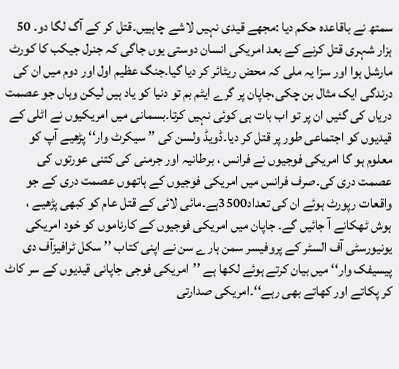سمتھ نے باقاعدہ حکم دیا :مجھے قیدی نہیں لاشے چاہییں۔قتل کر کے آگ لگا دو۔ 50 ہزار شہری قتل کرنے کے بعد امریکی انسان دوستی یوں جاگی کہ جنرل جیکب کا کورٹ مارشل ہوا اور سزا یہ ملی کہ محض ریٹائر کر دیا گیا۔جنگ عظیم اول اور دوم میں ان کی درندگی ایک مثال بن چکی،جاپان پر گرے ایٹم بم تو دنیا کو یاد ہیں لیکن وہاں جو عصمت دریاں کی گئیں ان پر تو اب بات ہی کوئی نہیں کرتا۔بسمانی میں امریکیوں نے اٹلی کے قیدیوں کو اجتماعی طور پر قتل کر دیا۔ڈویڈ ولسن کی ’’ سیکرٹ وار‘‘ پڑھیے آپ کو معلوم ہو گا امریکی فوجیوں نے فرانس ، برطانیہ اور جرمنی کی کتنی عورتوں کی عصمت دری کی۔صرف فرانس میں امریکی فوجیوں کے ہاتھوں عصمت دری کے جو واقعات رپورٹ ہوئے ان کی تعداد3500ہے۔مائی لائی کے قتل عام کو کبھی پڑھیے ، ہوش ٹھکانے آ جائیں گے۔ جاپان میں امریکی فوجیوں کے کارناموں کو خود امریکی یونیورسٹی آف السٹر کے پروفیسر سمن ہارے سن نے اپنی کتاب ’’ سکل ٹرافیزآف دی پیسیفک وار‘‘ میں بیان کرتے ہوئے لکھا ہے ’’امریکی فوجی جاپانی قیدیوں کے سر کاٹ کر پکاتے اور کھاتے بھی رہے‘‘۔امریکی صدارتی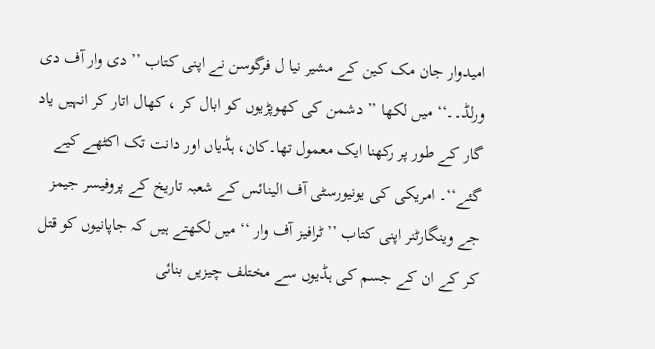امیدوار جان مک کین کے مشیر نیا ل فرگوسن نے اپنی کتاب ’’ دی وار آف دی ورلڈ۔۔‘‘ میں لکھا ’’دشمن کی کھوپڑیوں کو ابال کر ، کھال اتار کر انہیں یاد گار کے طور پر رکھنا ایک معمول تھا۔کان، ہڈیاں اور دانت تک اکٹھے کیے گئے‘‘۔ امریکی کی یونیورسٹی آف الینائس کے شعبہ تاریخ کے پروفیسر جیمز جے وینگارٹنر اپنی کتاب ’’ ٹرافیز آف وار ‘‘ میں لکھتے ہیں کہ جاپانیوں کو قتل کر کے ان کے جسم کی ہڈیوں سے مختلف چیزیں بنائی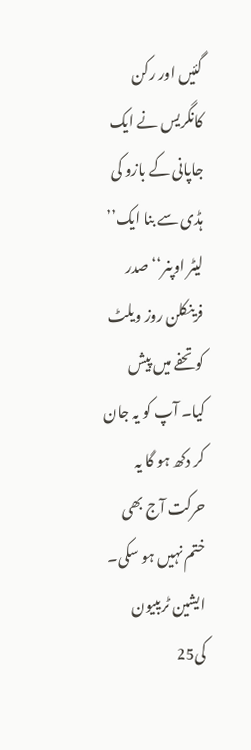گئیں اور رکن کانگریس نے ایک جاپانی کے بازو کی ہڈی سے بنا ایک’’ لیٹر اوپنر‘‘صدر فرینکلن روز ویلٹ کو تحفے میں پیش کیا۔ آپ کو یہ جان کر دکھ ہو گا یہ حرکت آج بھی ختم نہیں ہو سکی۔ ایشین ٹریبیون کی25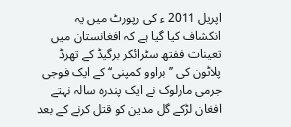اپریل 2011 ء کی رپورٹ میں یہ انکشاف کیا گیا ہے کہ افغانستان میں تعینات ففتھ سٹرائکر برگیڈ کے تھرڈ پلاٹون کی ’’ براوو کمپنی‘‘ کے ایک فوجی جرمی مارلوک نے ایک پندرہ سالہ نہتے افغان لڑکے گل مدین کو قتل کرنے کے بعد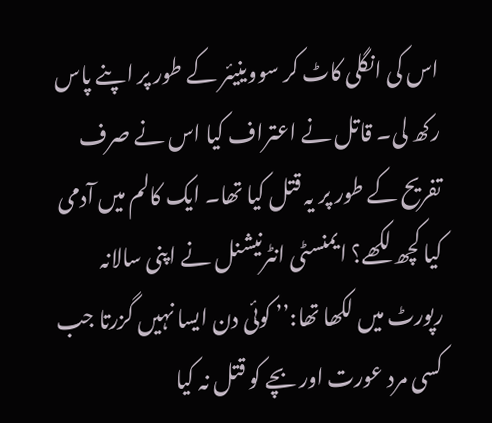اس کی انگلی کاٹ کر سووینیئر کے طور پر اپنے پاس رکھ لی۔ قاتل نے اعتراف کیا اس نے صرف تفریح کے طور پر یہ قتل کیا تھا۔ ایک کالم میں آدمی کیا کچھ لکھے؟ ایمنسٹی انٹرنیشنل نے اپنی سالانہ رپورٹ میں لکھا تھا:’’ کوئی دن ایسا نہیں گزرتا جب کسی مرد عورت اور بچے کو قتل نہ کیا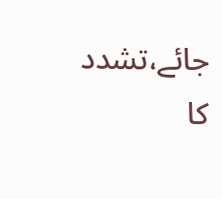جائے،تشدد کا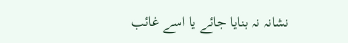نشانہ نہ بنایا جائے یا اسے غائب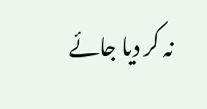نہ کر دیا جائے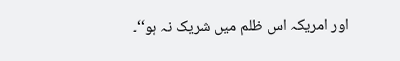اور امریکہ اس ظلم میں شریک نہ ہو‘‘۔